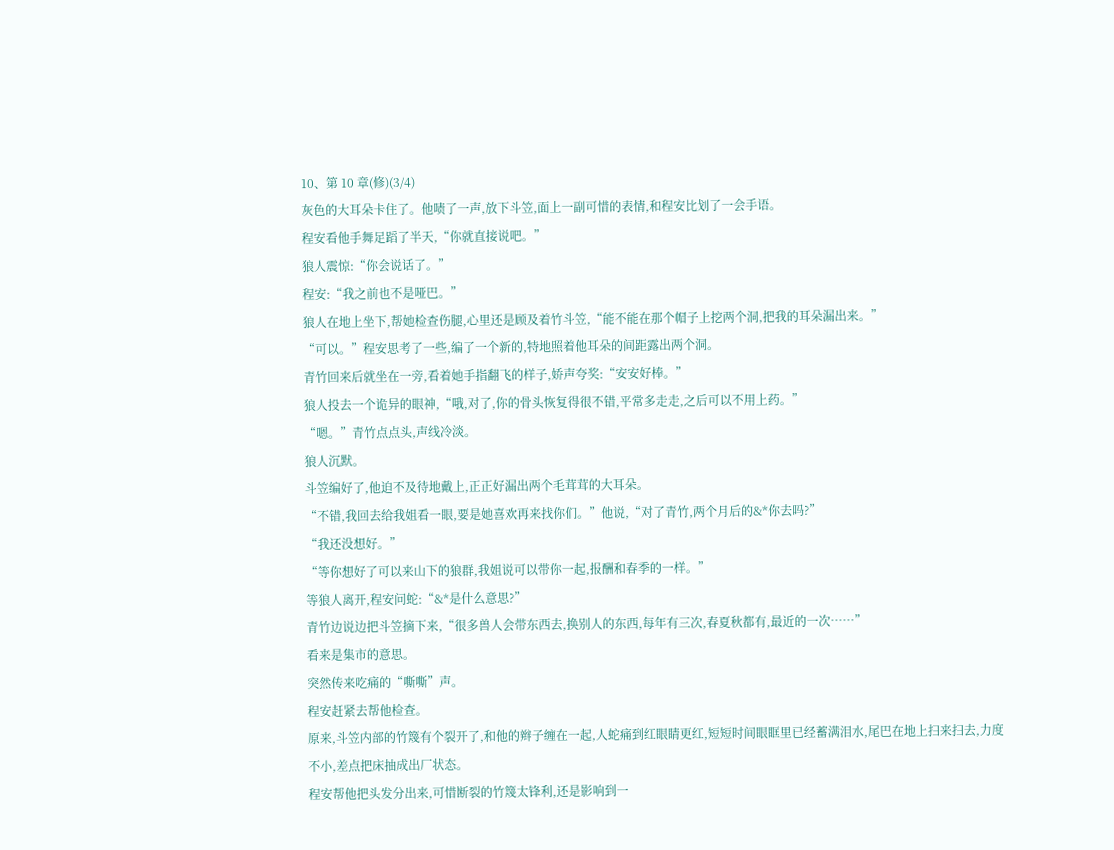10、第 10 章(修)(3/4)
灰色的大耳朵卡住了。他啧了一声,放下斗笠,面上一副可惜的表情,和程安比划了一会手语。
程安看他手舞足蹈了半天,“你就直接说吧。”
狼人震惊:“你会说话了。”
程安:“我之前也不是哑巴。”
狼人在地上坐下,帮她检查伤腿,心里还是顾及着竹斗笠,“能不能在那个帽子上挖两个洞,把我的耳朵漏出来。”
“可以。”程安思考了一些,编了一个新的,特地照着他耳朵的间距露出两个洞。
青竹回来后就坐在一旁,看着她手指翻飞的样子,娇声夸奖:“安安好棒。”
狼人投去一个诡异的眼神,“哦,对了,你的骨头恢复得很不错,平常多走走,之后可以不用上药。”
“嗯。”青竹点点头,声线冷淡。
狼人沉默。
斗笠编好了,他迫不及待地戴上,正正好漏出两个毛茸茸的大耳朵。
“不错,我回去给我姐看一眼,要是她喜欢再来找你们。”他说,“对了青竹,两个月后的&*你去吗?”
“我还没想好。”
“等你想好了可以来山下的狼群,我姐说可以带你一起,报酬和春季的一样。”
等狼人离开,程安问蛇:“&*是什么意思?”
青竹边说边把斗笠摘下来,“很多兽人会带东西去,换别人的东西,每年有三次,春夏秋都有,最近的一次……”
看来是集市的意思。
突然传来吃痛的“嘶嘶”声。
程安赶紧去帮他检查。
原来,斗笠内部的竹篾有个裂开了,和他的辫子缠在一起,人蛇痛到红眼睛更红,短短时间眼眶里已经蓄满泪水,尾巴在地上扫来扫去,力度不小,差点把床抽成出厂状态。
程安帮他把头发分出来,可惜断裂的竹篾太锋利,还是影响到一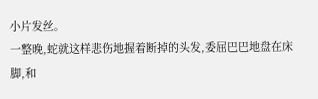小片发丝。
一整晚,蛇就这样悲伤地握着断掉的头发,委屈巴巴地盘在床脚,和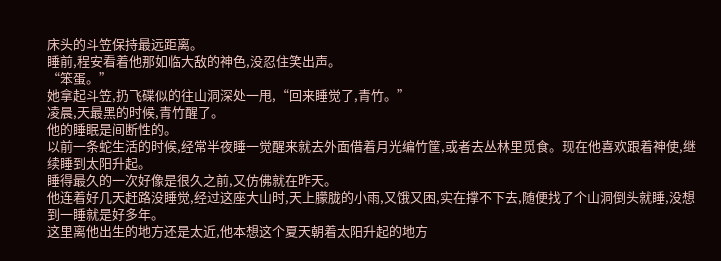床头的斗笠保持最远距离。
睡前,程安看着他那如临大敌的神色,没忍住笑出声。
“笨蛋。”
她拿起斗笠,扔飞碟似的往山洞深处一甩,“回来睡觉了,青竹。”
凌晨,天最黑的时候,青竹醒了。
他的睡眠是间断性的。
以前一条蛇生活的时候,经常半夜睡一觉醒来就去外面借着月光编竹筐,或者去丛林里觅食。现在他喜欢跟着神使,继续睡到太阳升起。
睡得最久的一次好像是很久之前,又仿佛就在昨天。
他连着好几天赶路没睡觉,经过这座大山时,天上朦胧的小雨,又饿又困,实在撑不下去,随便找了个山洞倒头就睡,没想到一睡就是好多年。
这里离他出生的地方还是太近,他本想这个夏天朝着太阳升起的地方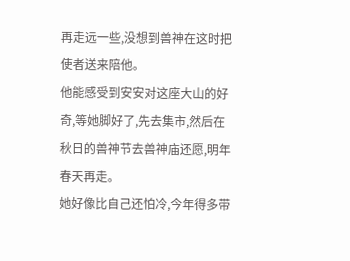再走远一些,没想到兽神在这时把使者送来陪他。
他能感受到安安对这座大山的好奇,等她脚好了,先去集市,然后在秋日的兽神节去兽神庙还愿,明年春天再走。
她好像比自己还怕冷,今年得多带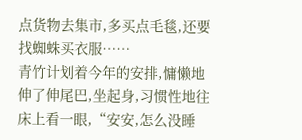点货物去集市,多买点毛毯,还要找蜘蛛买衣服……
青竹计划着今年的安排,慵懒地伸了伸尾巴,坐起身,习惯性地往床上看一眼,“安安,怎么没睡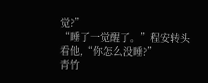觉?”
“睡了一觉醒了。”程安转头看他,“你怎么没睡?”
青竹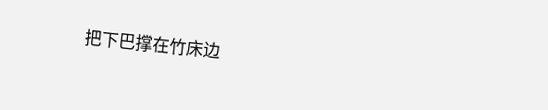把下巴撑在竹床边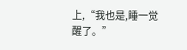上,“我也是,睡一觉醒了。”